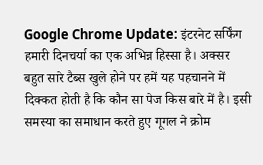Google Chrome Update: इंटरनेट सर्फिंग हमारी दिनचर्या का एक अभिन्न हिस्सा है। अक्सर बहुत सारे टैब्स खुले होने पर हमें यह पहचानने में दिक्कत होती है कि कौन सा पेज किस बारे में है। इसी समस्या का समाधान करते हुए गूगल ने क्रोम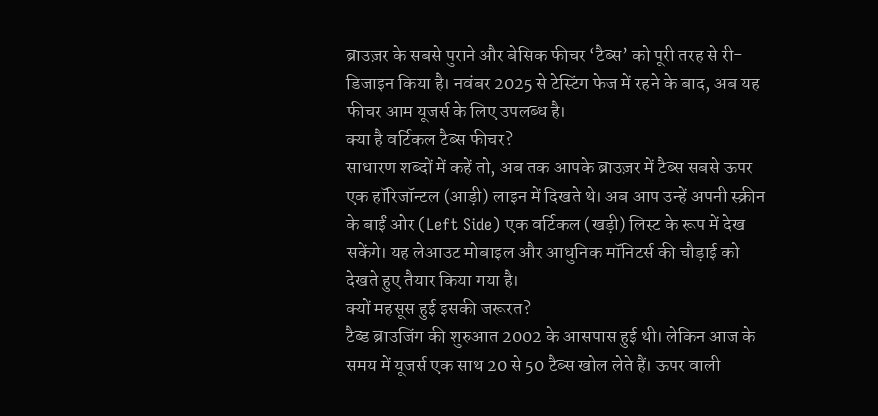ब्राउज़र के सबसे पुराने और बेसिक फीचर ‘टैब्स’ को पूरी तरह से री-डिजाइन किया है। नवंबर 2025 से टेस्टिंग फेज में रहने के बाद, अब यह फीचर आम यूजर्स के लिए उपलब्ध है।
क्या है वर्टिकल टैब्स फीचर?
साधारण शब्दों में कहें तो, अब तक आपके ब्राउज़र में टैब्स सबसे ऊपर एक हॉरिजॉन्टल (आड़ी) लाइन में दिखते थे। अब आप उन्हें अपनी स्क्रीन के बाईं ओर (Left Side) एक वर्टिकल (खड़ी) लिस्ट के रूप में देख सकेंगे। यह लेआउट मोबाइल और आधुनिक मॉनिटर्स की चौड़ाई को देखते हुए तैयार किया गया है।
क्यों महसूस हुई इसकी जरूरत?
टैब्ड ब्राउजिंग की शुरुआत 2002 के आसपास हुई थी। लेकिन आज के समय में यूजर्स एक साथ 20 से 50 टैब्स खोल लेते हैं। ऊपर वाली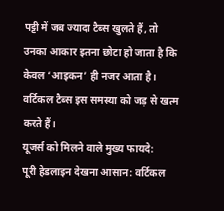पट्टी में जब ज्यादा टैब्स खुलते हैं, तो उनका आकार इतना छोटा हो जाता है कि केवल ‘आइकन’ ही नजर आता है। वर्टिकल टैब्स इस समस्या को जड़ से खत्म करते हैं।
यूजर्स को मिलने वाले मुख्य फायदे:
पूरी हेडलाइन देखना आसान: वर्टिकल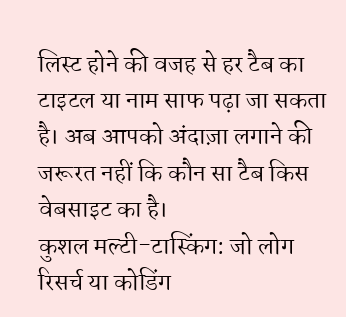लिस्ट होने की वजह से हर टैब का टाइटल या नाम साफ पढ़ा जा सकता है। अब आपको अंदाज़ा लगाने की जरूरत नहीं कि कौन सा टैब किस वेबसाइट का है।
कुशल मल्टी-टास्किंग: जो लोग रिसर्च या कोडिंग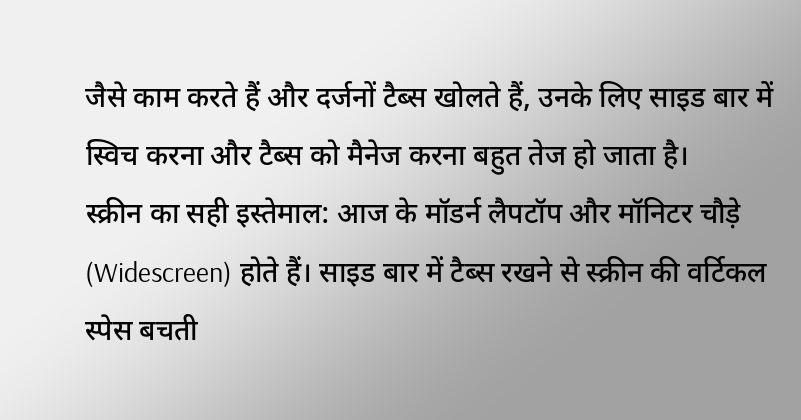जैसे काम करते हैं और दर्जनों टैब्स खोलते हैं, उनके लिए साइड बार में स्विच करना और टैब्स को मैनेज करना बहुत तेज हो जाता है।
स्क्रीन का सही इस्तेमाल: आज के मॉडर्न लैपटॉप और मॉनिटर चौड़े (Widescreen) होते हैं। साइड बार में टैब्स रखने से स्क्रीन की वर्टिकल स्पेस बचती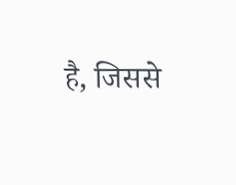है, जिससे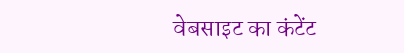वेबसाइट का कंटेंट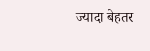ज्यादा बेहतर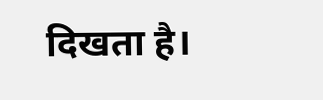दिखता है।